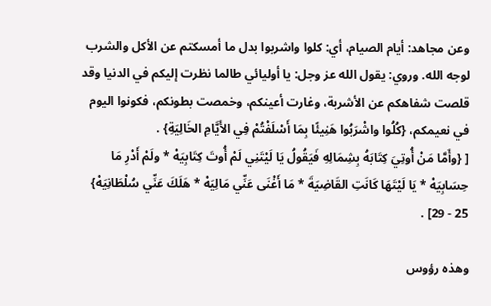وعن مجاهد: أيام الصيام، أي: كلوا واشربوا بدل ما أمسكتم عن الأكل والشرب لوجه الله. وروي: يقول الله عز وجل: يا أوليائي طالما نظرت إليكم في الدنيا وقد قلصت شفاهكم عن الأشربة، وغارت أعينكم، وخمصت بطونكم، فكونوا اليوم في نعيمكم، {كُلُوا واشْرَبُوا هَنِيئًا بِمَا أَسْلَفْتُمْ فِي الأَيَّامِ الخَالِيَةِ} .
[ {وأَمَّا مَنْ أُوتِيَ كِتَابَهُ بِشِمَالِهِ فَيَقُولُ يَا لَيْتَنِي لَمْ أُوتَ كِتَابِيَهْ * ولَمْ أَدْرِ مَا حِسَابِيَهْ * يَا لَيْتَهَا كَانَتِ القَاضِيَةَ * مَا أَغْنَى عَنِّي مَالِيَهْ * هَلَكَ عَنِّي سُلْطَانِيَهْ} 25 - 29] .

وهذه رؤوس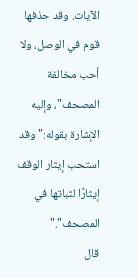الآيات. وقد حذفها قوم في الوصل، ولا أحب مخالفة المصحف"، وإليه الإشارة بقوله:"وقد استحب إيثار الوقف إيثارًا لثباتها في المصحف"."
قال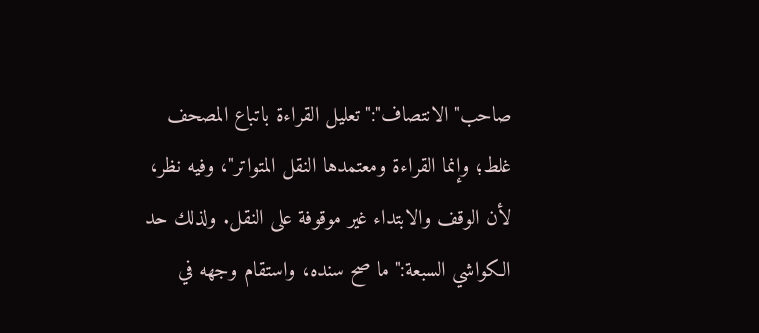صاحب"الانتصاف":"تعليل القراءة باتباع المصحف غلط؛ وإنما القراءة ومعتمدها النقل المتواتر"، وفيه نظر، لأن الوقف والابتداء غير موقوفة على النقل. ولذلك حد الكواشي السبعة:"ما صح سنده، واستقام وجهه في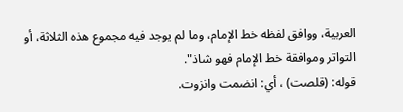العربية، ووافق لفظه خط الإمام، وما لم يوجد فيه مجموع هذه الثلاثة، أو التواتر وموافقة خط الإمام فهو شاذ".
قوله: (قلصت) ، أي: انضمت وانزوت.